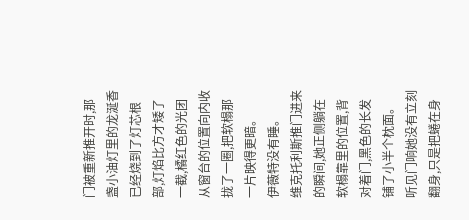门被重新推开时,那盏小油灯里的龙涎香已经烧到了灯芯根部,灯焰比方才矮了一截,橘红色的光团从窗台的位置向内收拢了一圈,把软榻那一片映得更暗。
伊薇特没有睡。
维克托利斯推门进来的瞬间,她正侧躺在软榻靠里的位置,背对着门,黑色的长发铺了小半个枕面。
听见门响她没有立刻翻身,只是把蜷在身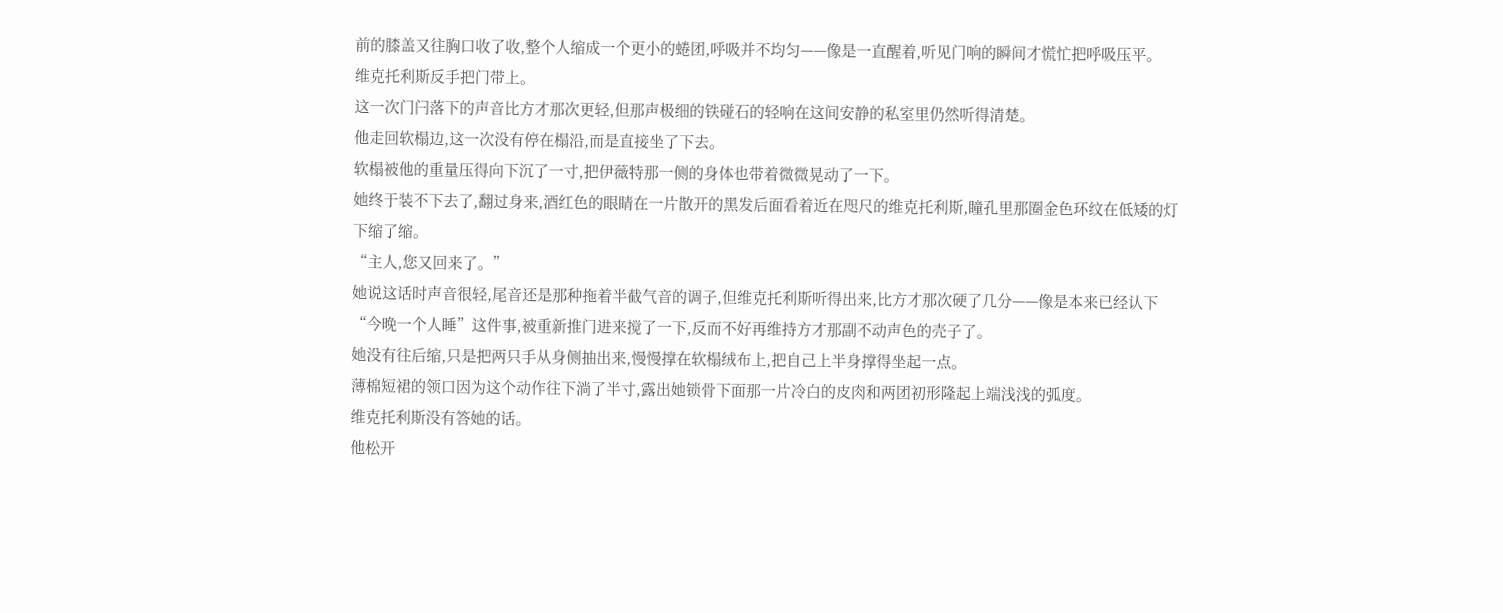前的膝盖又往胸口收了收,整个人缩成一个更小的蜷团,呼吸并不均匀——像是一直醒着,听见门响的瞬间才慌忙把呼吸压平。
维克托利斯反手把门带上。
这一次门闩落下的声音比方才那次更轻,但那声极细的铁碰石的轻响在这间安静的私室里仍然听得清楚。
他走回软榻边,这一次没有停在榻沿,而是直接坐了下去。
软榻被他的重量压得向下沉了一寸,把伊薇特那一侧的身体也带着微微晃动了一下。
她终于装不下去了,翻过身来,酒红色的眼睛在一片散开的黑发后面看着近在咫尺的维克托利斯,瞳孔里那圈金色环纹在低矮的灯下缩了缩。
“主人,您又回来了。”
她说这话时声音很轻,尾音还是那种拖着半截气音的调子,但维克托利斯听得出来,比方才那次硬了几分——像是本来已经认下“今晚一个人睡”这件事,被重新推门进来搅了一下,反而不好再维持方才那副不动声色的壳子了。
她没有往后缩,只是把两只手从身侧抽出来,慢慢撑在软榻绒布上,把自己上半身撑得坐起一点。
薄棉短裙的领口因为这个动作往下淌了半寸,露出她锁骨下面那一片冷白的皮肉和两团初形隆起上端浅浅的弧度。
维克托利斯没有答她的话。
他松开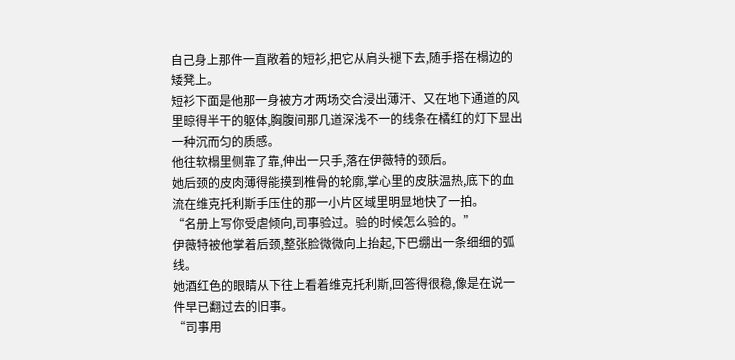自己身上那件一直敞着的短衫,把它从肩头褪下去,随手搭在榻边的矮凳上。
短衫下面是他那一身被方才两场交合浸出薄汗、又在地下通道的风里晾得半干的躯体,胸腹间那几道深浅不一的线条在橘红的灯下显出一种沉而匀的质感。
他往软榻里侧靠了靠,伸出一只手,落在伊薇特的颈后。
她后颈的皮肉薄得能摸到椎骨的轮廓,掌心里的皮肤温热,底下的血流在维克托利斯手压住的那一小片区域里明显地快了一拍。
“名册上写你受虐倾向,司事验过。验的时候怎么验的。”
伊薇特被他掌着后颈,整张脸微微向上抬起,下巴绷出一条细细的弧线。
她酒红色的眼睛从下往上看着维克托利斯,回答得很稳,像是在说一件早已翻过去的旧事。
“司事用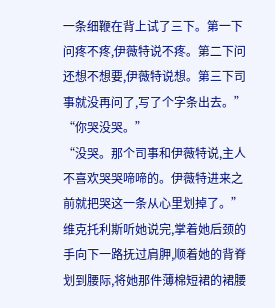一条细鞭在背上试了三下。第一下问疼不疼,伊薇特说不疼。第二下问还想不想要,伊薇特说想。第三下司事就没再问了,写了个字条出去。”
“你哭没哭。”
“没哭。那个司事和伊薇特说,主人不喜欢哭哭啼啼的。伊薇特进来之前就把哭这一条从心里划掉了。”
维克托利斯听她说完,掌着她后颈的手向下一路抚过肩胛,顺着她的背脊划到腰际,将她那件薄棉短裙的裙腰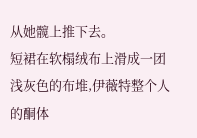从她髋上推下去。
短裙在软榻绒布上滑成一团浅灰色的布堆,伊薇特整个人的酮体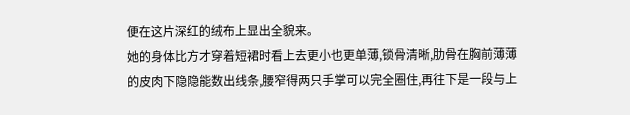便在这片深红的绒布上显出全貌来。
她的身体比方才穿着短裙时看上去更小也更单薄,锁骨清晰,肋骨在胸前薄薄的皮肉下隐隐能数出线条,腰窄得两只手掌可以完全圈住,再往下是一段与上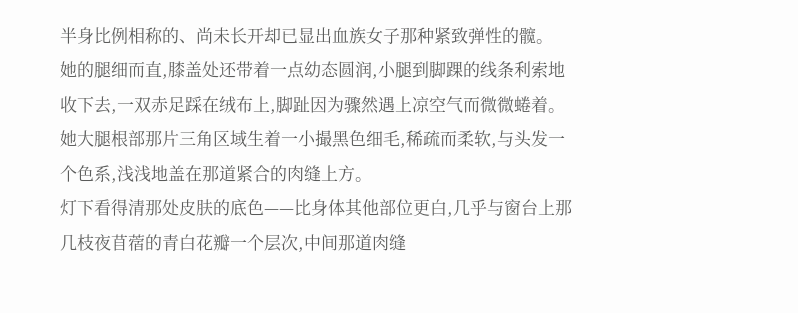半身比例相称的、尚未长开却已显出血族女子那种紧致弹性的髋。
她的腿细而直,膝盖处还带着一点幼态圆润,小腿到脚踝的线条利索地收下去,一双赤足踩在绒布上,脚趾因为骤然遇上凉空气而微微蜷着。
她大腿根部那片三角区域生着一小撮黑色细毛,稀疏而柔软,与头发一个色系,浅浅地盖在那道紧合的肉缝上方。
灯下看得清那处皮肤的底色——比身体其他部位更白,几乎与窗台上那几枝夜苜蓿的青白花瓣一个层次,中间那道肉缝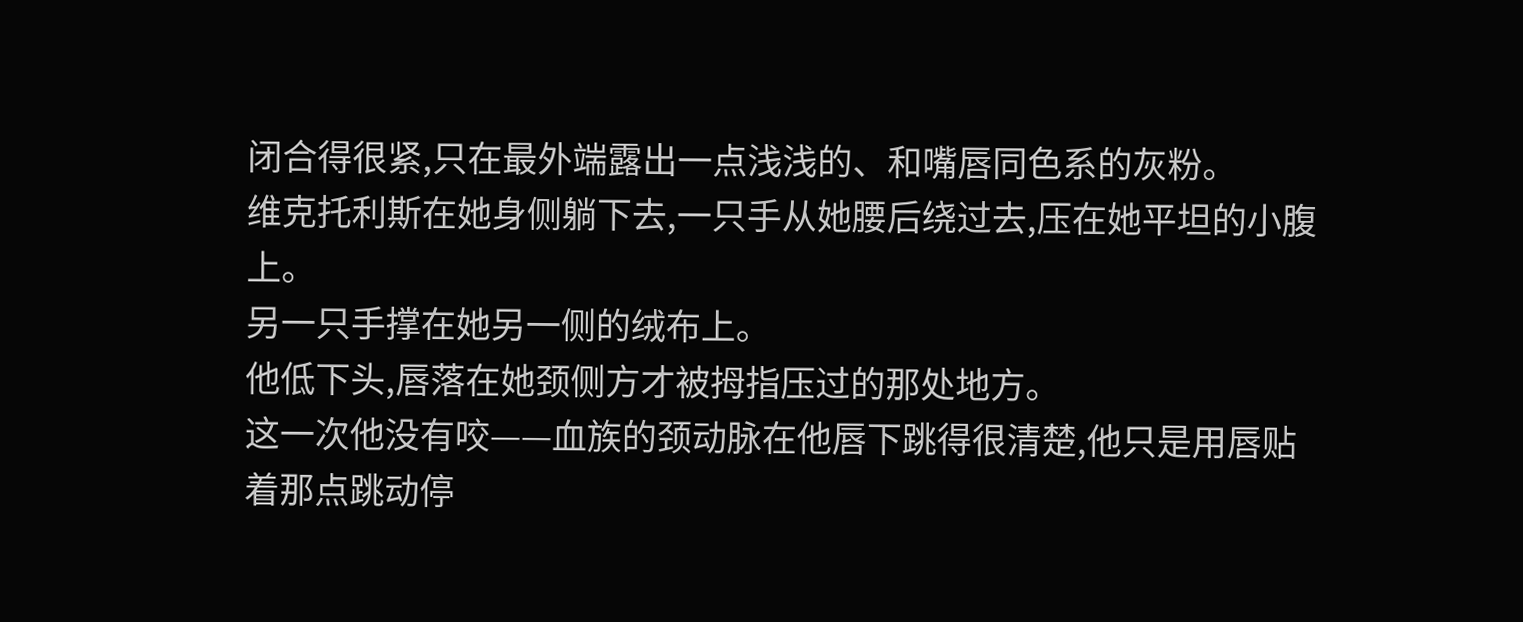闭合得很紧,只在最外端露出一点浅浅的、和嘴唇同色系的灰粉。
维克托利斯在她身侧躺下去,一只手从她腰后绕过去,压在她平坦的小腹上。
另一只手撑在她另一侧的绒布上。
他低下头,唇落在她颈侧方才被拇指压过的那处地方。
这一次他没有咬——血族的颈动脉在他唇下跳得很清楚,他只是用唇贴着那点跳动停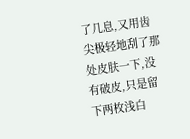了几息,又用齿尖极轻地刮了那处皮肤一下,没有破皮,只是留下两枚浅白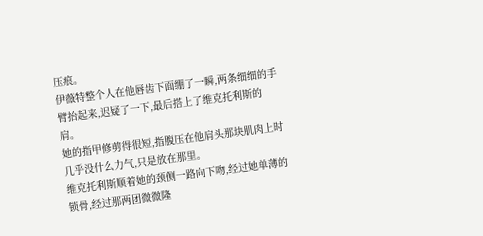压痕。
伊薇特整个人在他唇齿下面绷了一瞬,两条细细的手臂抬起来,迟疑了一下,最后搭上了维克托利斯的肩。
她的指甲修剪得很短,指腹压在他肩头那块肌肉上时几乎没什么力气,只是放在那里。
维克托利斯顺着她的颈侧一路向下吻,经过她单薄的锁骨,经过那两团微微隆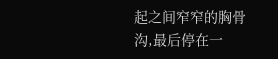起之间窄窄的胸骨沟,最后停在一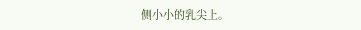侧小小的乳尖上。